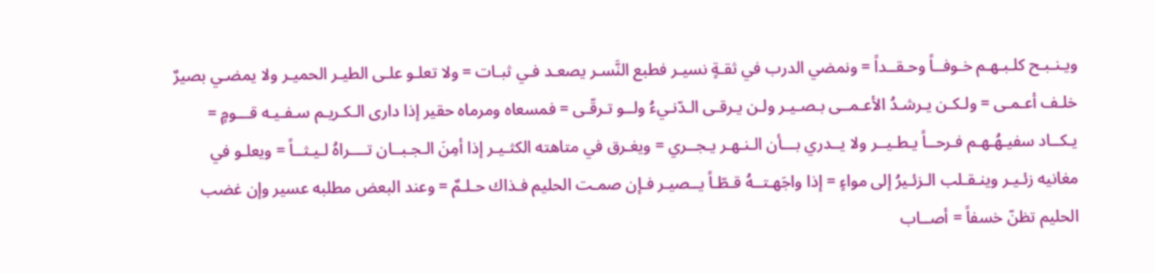ويـنـبـح كلـبـهـم خـوفــاً وحـقــداً = ونمضي الدرب في ثقـةٍ نسيـر فطبع النَّسـر يصعـد فـي ثبـات = ولا تعلـو علـى الطيـر الحميـر ولا يمضـي بصيرٌ خلـف أعـمـى = ولـكـن يـرشـدُ الأعـمــى بـصـيـر ولـن يـرقـى الـدّنـيءُ ولــو تـرقّـى = فمسعاه ومرماه حقير إذا دارى الـكـريـم سـفـيـه قـــومٍ = يـكــاد سفيـهُـهـم فـرحــاً يـطـيــر ولا يــدري بـــأن الـنـهـر يـجــري = ويغـرق في متاهته الكثـيـر إذا أمِنَ الـجـبــان تــــراهُ لـيـثــاً = ويعلـو في مغانيه زئـيـر وينـقـلب الـزئـيرُ إلى مواءٍ = إذا واجَهـتــهُ قـطّـاً يــصيـر فـإن صمـت الحليم فـذاك حـلـمٌ = وعند البعض مطلبه عسير وإن غضب الحليم تظنّ خسفاً = أصــاب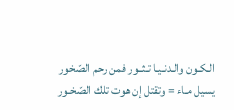الـكـون والـدنـيـا تـثــور فمن رحم الصّخور يسيل مـاء = وتقتل إن هوت تلك الصّخـور